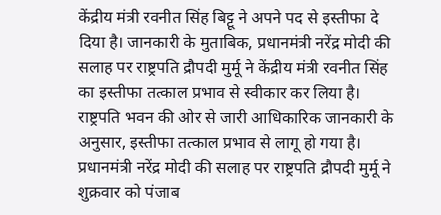केंद्रीय मंत्री रवनीत सिंह बिट्टू ने अपने पद से इस्तीफा दे दिया है। जानकारी के मुताबिक, प्रधानमंत्री नरेंद्र मोदी की सलाह पर राष्ट्रपति द्रौपदी मुर्मू ने केंद्रीय मंत्री रवनीत सिंह का इस्तीफा तत्काल प्रभाव से स्वीकार कर लिया है। राष्ट्रपति भवन की ओर से जारी आधिकारिक जानकारी के अनुसार, इस्तीफा तत्काल प्रभाव से लागू हो गया है।
प्रधानमंत्री नरेंद्र मोदी की सलाह पर राष्ट्रपति द्रौपदी मुर्मू ने शुक्रवार को पंजाब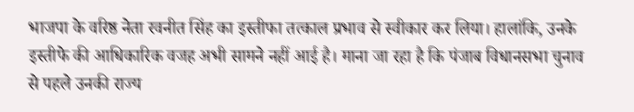भाजपा के वरिष्ठ नेता रवनीत सिंह का इस्तीफा तत्काल प्रभाव से स्वीकार कर लिया। हालांकि, उनके इस्तीफे की आधिकारिक वजह अभी सामने नहीं आई है। माना जा रहा है कि पंजाब विधानसभा चुनाव से पहले उनकी राज्य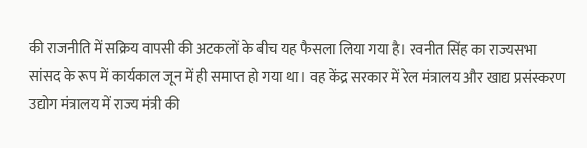की राजनीति में सक्रिय वापसी की अटकलों के बीच यह फैसला लिया गया है। रवनीत सिंह का राज्यसभा सांसद के रूप में कार्यकाल जून में ही समाप्त हो गया था। वह केंद्र सरकार में रेल मंत्रालय और खाद्य प्रसंस्करण उद्योग मंत्रालय में राज्य मंत्री की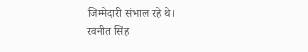जिम्मेदारी संभाल रहे थे।
रवनीत सिंह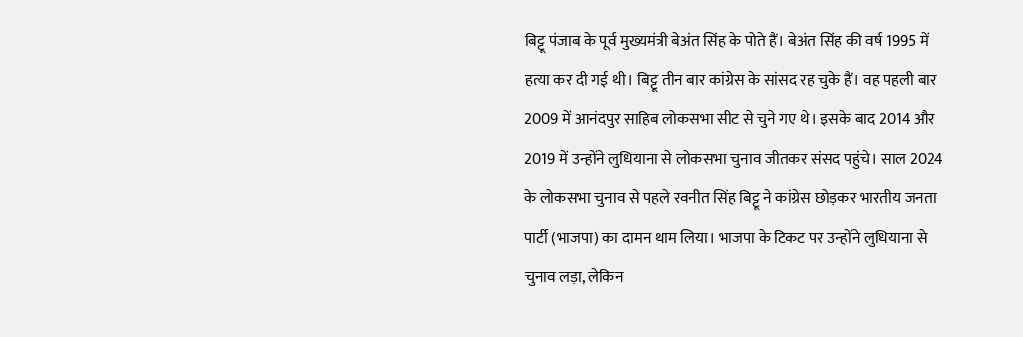बिट्टू पंजाब के पूर्व मुख्यमंत्री बेअंत सिंह के पोते हैं। बेअंत सिंह की वर्ष 1995 में हत्या कर दी गई थी। बिट्टू तीन बार कांग्रेस के सांसद रह चुके हैं। वह पहली बार 2009 में आनंदपुर साहिब लोकसभा सीट से चुने गए थे। इसके बाद 2014 और 2019 में उन्होंने लुधियाना से लोकसभा चुनाव जीतकर संसद पहुंचे। साल 2024 के लोकसभा चुनाव से पहले रवनीत सिंह बिट्टू ने कांग्रेस छोड़कर भारतीय जनता पार्टी (भाजपा) का दामन थाम लिया। भाजपा के टिकट पर उन्होंने लुधियाना से चुनाव लड़ा, लेकिन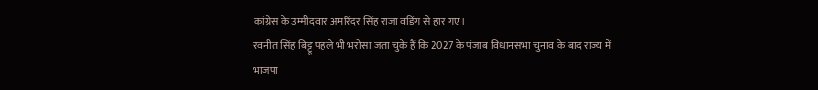कांग्रेस के उम्मीदवार अमरिंदर सिंह राजा वडिंग से हार गए।
रवनीत सिंह बिट्टू पहले भी भरोसा जता चुके हैं कि 2027 के पंजाब विधानसभा चुनाव के बाद राज्य में भाजपा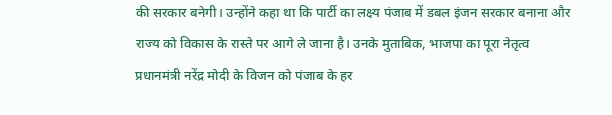की सरकार बनेगी। उन्होंने कहा था कि पार्टी का लक्ष्य पंजाब में डबल इंजन सरकार बनाना और राज्य को विकास के रास्ते पर आगे ले जाना है। उनके मुताबिक, भाजपा का पूरा नेतृत्व प्रधानमंत्री नरेंद्र मोदी के विजन को पंजाब के हर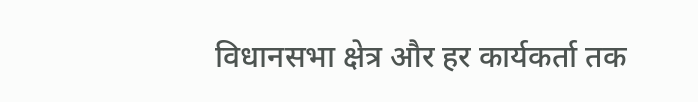विधानसभा क्षेत्र और हर कार्यकर्ता तक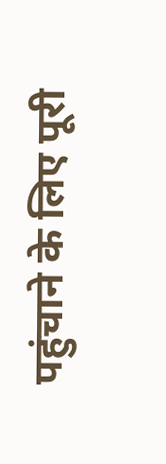पहुंचाने के लिए पूरी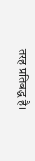तरह प्रतिबद्ध है।